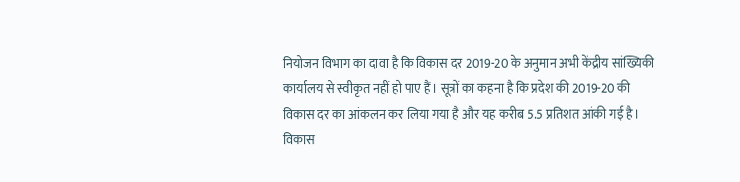नियोजन विभाग का दावा है कि विकास दर 2019-20 के अनुमान अभी केंद्रीय सांख्यिकी कार्यालय से स्वीकृत नहीं हो पाए हैं। सूत्रों का कहना है कि प्रदेश की 2019-20 की विकास दर का आंकलन कर लिया गया है और यह करीब 5.5 प्रतिशत आंकी गई है।
विकास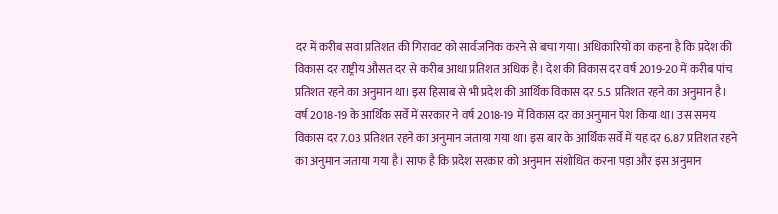दर में करीब सवा प्रतिशत की गिरावट को सार्वजनिक करने से बचा गया। अधिकारियों का कहना है कि प्रदेश की विकास दर राष्ट्रीय औसत दर से करीब आधा प्रतिशत अधिक है। देश की विकास दर वर्ष 2019-20 में करीब पांच प्रतिशत रहने का अनुमान था। इस हिसाब से भी प्रदेश की आर्थिक विकास दर 5.5 प्रतिशत रहने का अनुमान है।
वर्ष 2018-19 के आर्थिक सर्वे में सरकार ने वर्ष 2018-19 में विकास दर का अनुमान पेश किया था। उस समय विकास दर 7.03 प्रतिशत रहने का अनुमान जताया गया था। इस बार के आर्थिक सर्वे में यह दर 6.87 प्रतिशत रहने का अनुमान जताया गया है। साफ है कि प्रदेश सरकार को अनुमान संशोधित करना पड़ा और इस अनुमान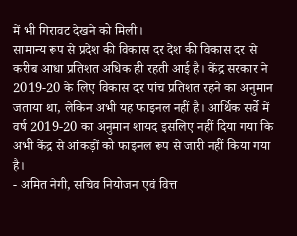में भी गिरावट देखने को मिली।
सामान्य रूप से प्रदेश की विकास दर देश की विकास दर से करीब आधा प्रतिशत अधिक ही रहती आई है। केंद्र सरकार ने 2019-20 के लिए विकास दर पांच प्रतिशत रहने का अनुमान जताया था, लेकिन अभी यह फाइनल नहीं है। आर्थिक सर्वे में वर्ष 2019-20 का अनुमान शायद इसलिए नहीं दिया गया कि अभी केंद्र से आंकड़ों को फाइनल रूप से जारी नहीं किया गया है।
- अमित नेगी, सचिव नियोजन एवं वित्त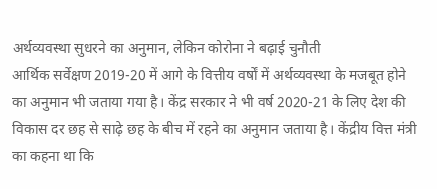अर्थव्यवस्था सुधरने का अनुमान, लेकिन कोरोना ने बढ़ाई चुनौती
आर्थिक सर्वेक्षण 2019-20 में आगे के वित्तीय वर्षों में अर्थव्यवस्था के मजबूत होने का अनुमान भी जताया गया है। केंद्र सरकार ने भी वर्ष 2020-21 के लिए देश की विकास दर छह से साढ़े छह के बीच में रहने का अनुमान जताया है। केंद्रीय वित्त मंत्री का कहना था कि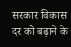सरकार विकास दर को बढ़ाने के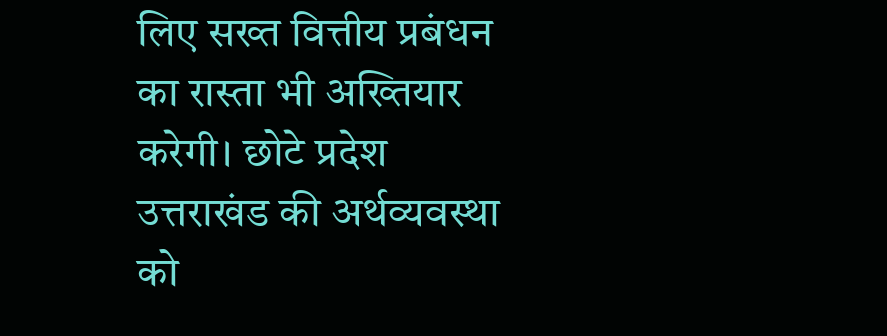लिए सख्त वित्तीय प्रबंधन का रास्ता भी अख्तियार करेगी। छोटे प्रदेश उत्तराखंड की अर्थव्यवस्था को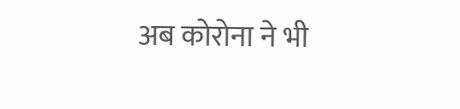अब कोरोना ने भी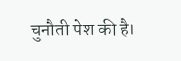चुनौती पेश की है।